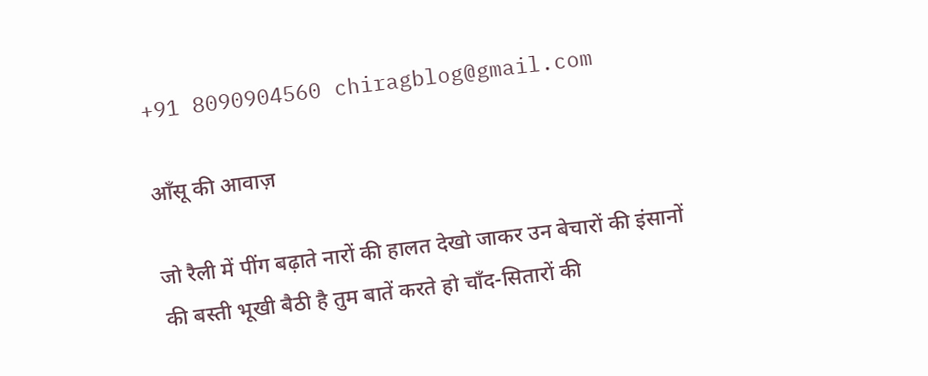+91 8090904560 chiragblog@gmail.com

आँसू की आवाज़

जो रैली में पींग बढ़ाते नारों की हालत देखो जाकर उन बेचारों की इंसानों की बस्ती भूखी बैठी है तुम बातें करते हो चाँद-सितारों की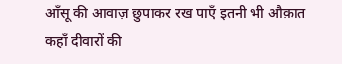आँसू की आवाज़ छुपाकर रख पाएँ इतनी भी औक़ात कहाँ दीवारों की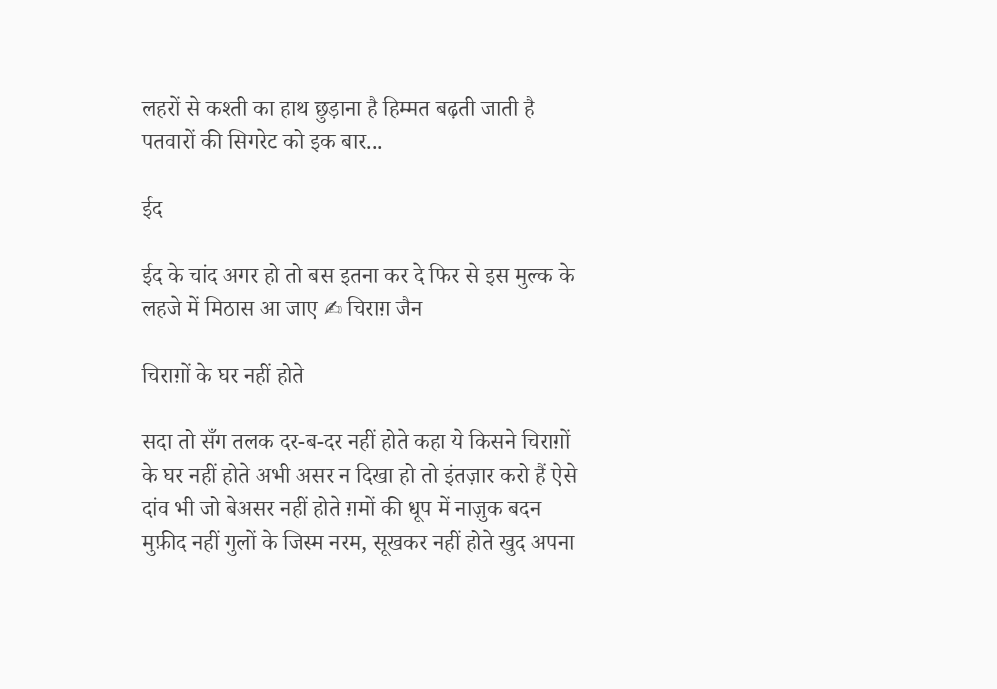लहरों से कश्ती का हाथ छुड़ाना है हिम्मत बढ़ती जाती है पतवारों की सिगरेट को इक बार...

ईद

ईद के चांद अगर हो तो बस इतना कर दे फिर से इस मुल्क के लहजे में मिठास आ जाए ✍ चिराग़ जैन

चिराग़ों के घर नहीं होते

सदा तो सँग तलक दर-ब-दर नहीं होते कहा ये किसने चिराग़ों के घर नहीं होते अभी असर न दिखा हो तो इंतज़ार करो हैं ऐसे दांव भी जो बेअसर नहीं होते ग़मों की धूप में नाज़ुक बदन मुफ़ीद नहीं गुलों के जिस्म नरम, सूखकर नहीं होते खुद अपना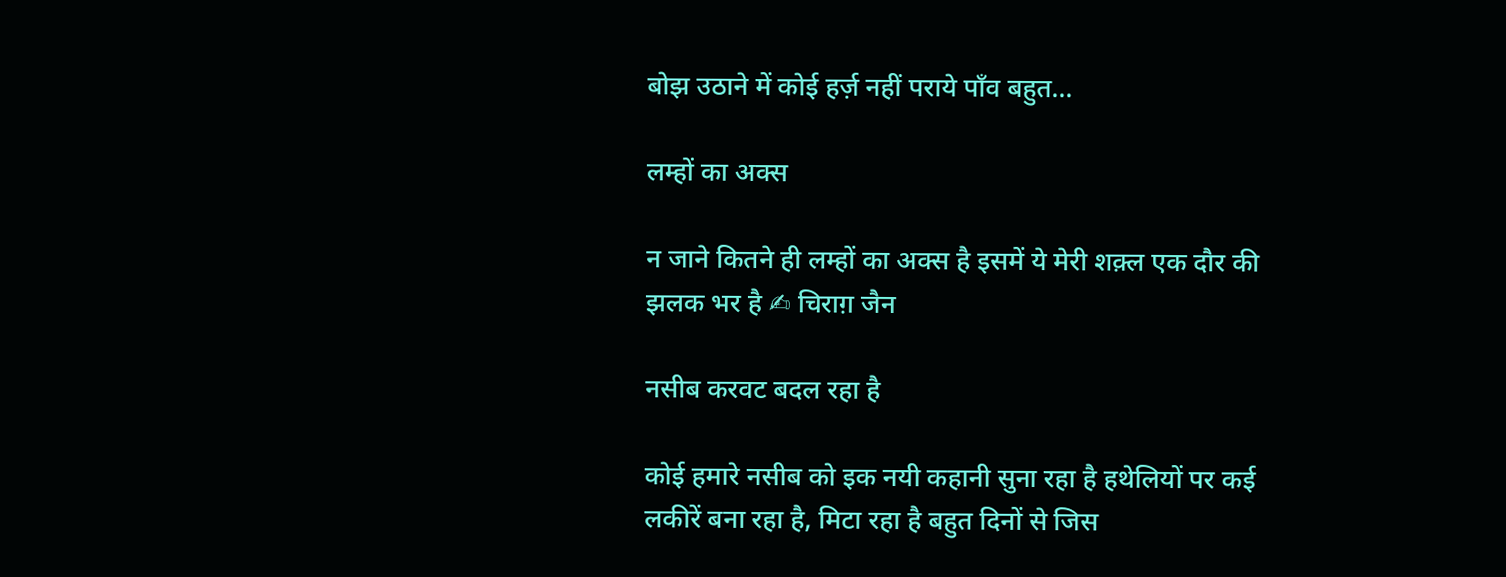बोझ उठाने में कोई हर्ज़ नहीं पराये पाँव बहुत...

लम्हों का अक्स

न जाने कितने ही लम्हों का अक्स है इसमें ये मेरी शक़्ल एक दौर की झलक भर है ✍ चिराग़ जैन

नसीब करवट बदल रहा है

कोई हमारे नसीब को इक नयी कहानी सुना रहा है हथेलियों पर कई लकीरें बना रहा है, मिटा रहा है बहुत दिनों से जिस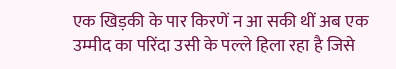एक खिड़की के पार किरणें न आ सकी थीं अब एक उम्मीद का परिंदा उसी के पल्ले हिला रहा है जिसे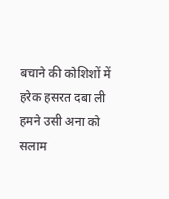बचाने की कोशिशों में हरेक हसरत दबा ली हमने उसी अना को सलाम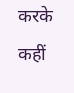करके कहीं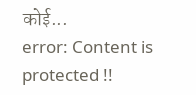कोई...
error: Content is protected !!